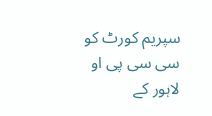سپریم کورٹ کو سی سی پی او لاہور کے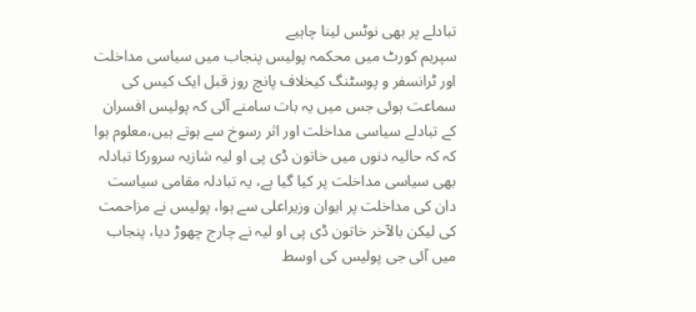تبادلے پر بھی نوٹس لینا چاہیے
سپریم کورٹ میں محکمہ پولیس پنجاب میں سیاسی مداخلت اور ٹرانسفر و پوسٹنگ کیخلاف پانچ روز قبل ایک کیس کی سماعت ہوئی جس میں یہ بات سامنے آئی کہ پولیس افسران کے تبادلے سیاسی مداخلت اور اثر رسوخ سے ہوتے ہیں،معلوم ہوا کہ کہ حالیہ دنوں میں خاتون ڈی پی او لیہ شازیہ سرورکا تبادلہ بھی سیاسی مداخلت پر کیا گیا ہے، یہ تبادلہ مقامی سیاست دان کی مداخلت پر ایوان وزیراعلی سے ہوا، پولیس نے مزاحمت کی لیکن بالآخر خاتون ڈی پی او لیہ نے چارج چھوڑ دیا، پنجاب میں آئی جی پولیس کی اوسط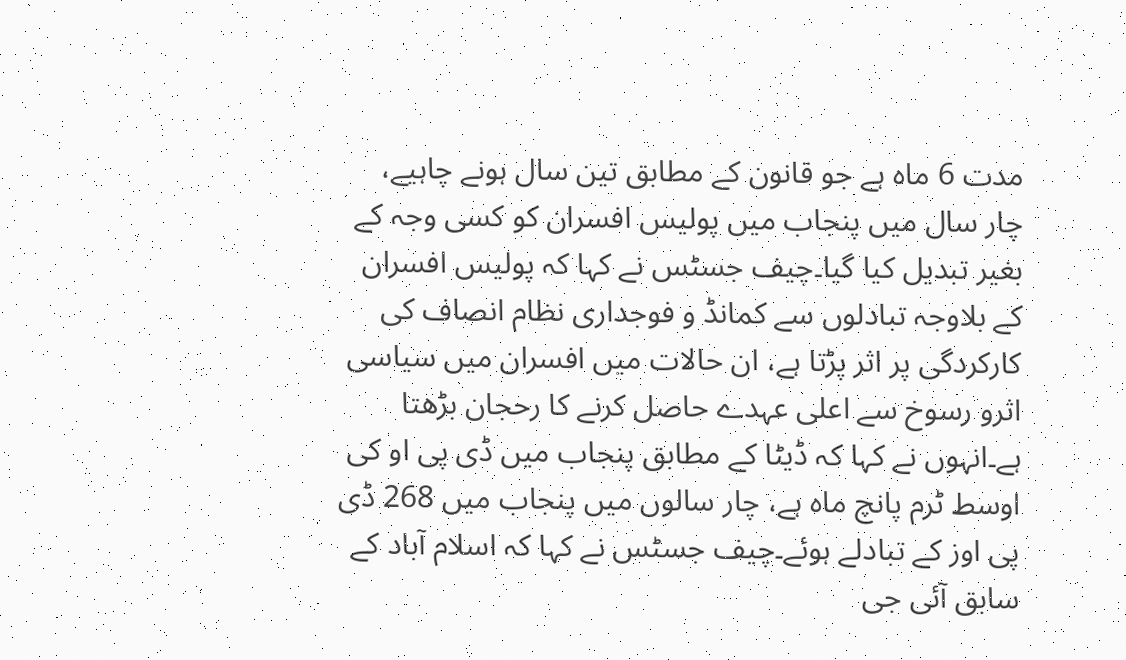مدت 6 ماہ ہے جو قانون کے مطابق تین سال ہونے چاہیے، چار سال میں پنجاب میں پولیس افسران کو کسی وجہ کے بغیر تبدیل کیا گیا۔چیف جسٹس نے کہا کہ پولیس افسران کے بلاوجہ تبادلوں سے کمانڈ و فوجداری نظام انصاف کی کارکردگی پر اثر پڑتا ہے، ان حالات میں افسران میں سیاسی اثرو رسوخ سے اعلی عہدے حاصل کرنے کا رحجان بڑھتا ہے۔انہوں نے کہا کہ ڈیٹا کے مطابق پنجاب میں ڈی پی او کی اوسط ٹرم پانچ ماہ ہے، چار سالوں میں پنجاب میں 268 ڈی پی اوز کے تبادلے ہوئے۔چیف جسٹس نے کہا کہ اسلام آباد کے سابق آئی جی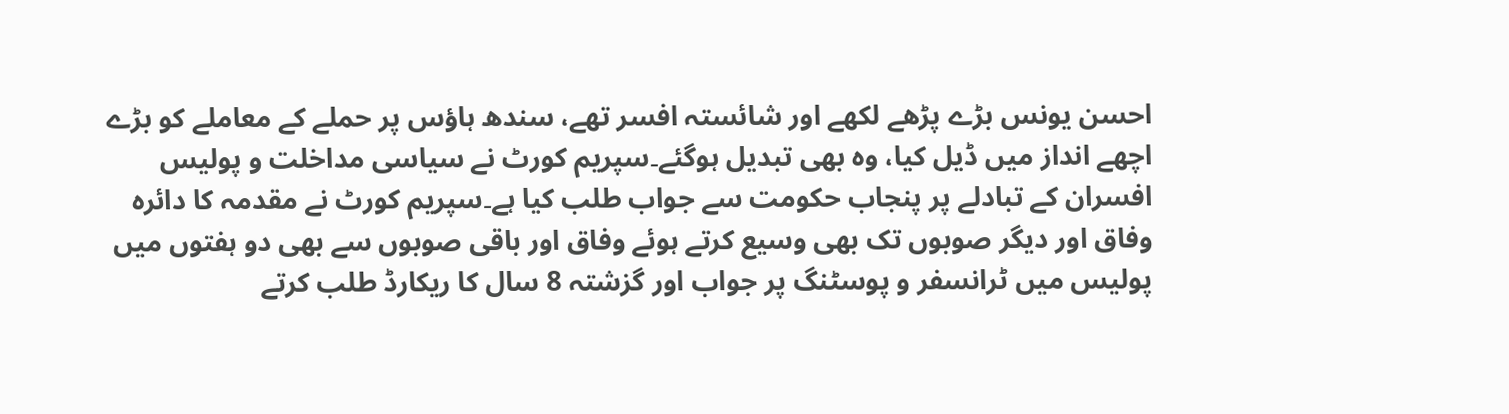احسن یونس بڑے پڑھے لکھے اور شائستہ افسر تھے، سندھ ہاؤس پر حملے کے معاملے کو بڑے اچھے انداز میں ڈیل کیا، وہ بھی تبدیل ہوگئے۔سپریم کورٹ نے سیاسی مداخلت و پولیس افسران کے تبادلے پر پنجاب حکومت سے جواب طلب کیا ہے۔سپریم کورٹ نے مقدمہ کا دائرہ وفاق اور دیگر صوبوں تک بھی وسیع کرتے ہوئے وفاق اور باقی صوبوں سے بھی دو ہفتوں میں پولیس میں ٹرانسفر و پوسٹنگ پر جواب اور گزشتہ 8 سال کا ریکارڈ طلب کرتے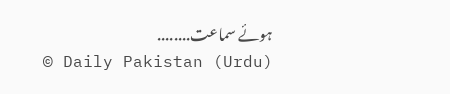ہوئے سماعت........
© Daily Pakistan (Urdu)